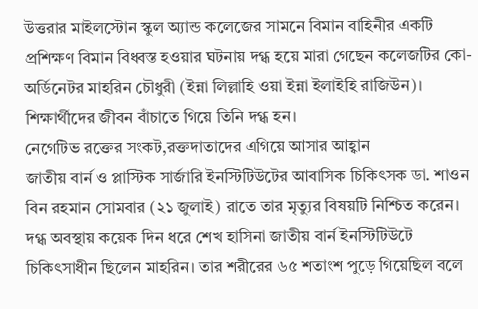উত্তরার মাইলস্টোন স্কুল অ্যান্ড কলেজের সামনে বিমান বাহিনীর একটি প্রশিক্ষণ বিমান বিধ্বস্ত হওয়ার ঘটনায় দগ্ধ হয়ে মারা গেছেন কলেজটির কো-অর্ডিনেটর মাহরিন চৌধুরী (ইন্না লিল্লাহি ওয়া ইন্না ইলাইহি রাজিউন)। শিক্ষার্থীদের জীবন বাঁচাতে গিয়ে তিনি দগ্ধ হন।
নেগেটিভ রক্তের সংকট,রক্তদাতাদের এগিয়ে আসার আহ্বান
জাতীয় বার্ন ও প্লাস্টিক সার্জারি ইনস্টিটিউটের আবাসিক চিকিৎসক ডা. শাওন বিন রহমান সোমবার (২১ জুলাই) রাতে তার মৃত্যুর বিষয়টি নিশ্চিত করেন।
দগ্ধ অবস্থায় কয়েক দিন ধরে শেখ হাসিনা জাতীয় বার্ন ইনস্টিটিউটে চিকিৎসাধীন ছিলেন মাহরিন। তার শরীরের ৬৫ শতাংশ পুড়ে গিয়েছিল বলে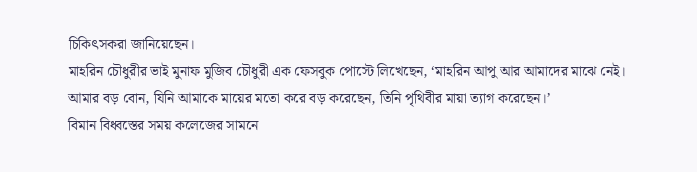চিকিৎসকরা জানিয়েছেন।
মাহরিন চৌধুরীর ভাই মুনাফ মুজিব চৌধুরী এক ফেসবুক পোস্টে লিখেছেন, ‘মাহরিন আপু আর আমাদের মাঝে নেই। আমার বড় বোন, যিনি আমাকে মায়ের মতো করে বড় করেছেন, তিনি পৃথিবীর মায়া ত্যাগ করেছেন।’
বিমান বিধ্বস্তের সময় কলেজের সামনে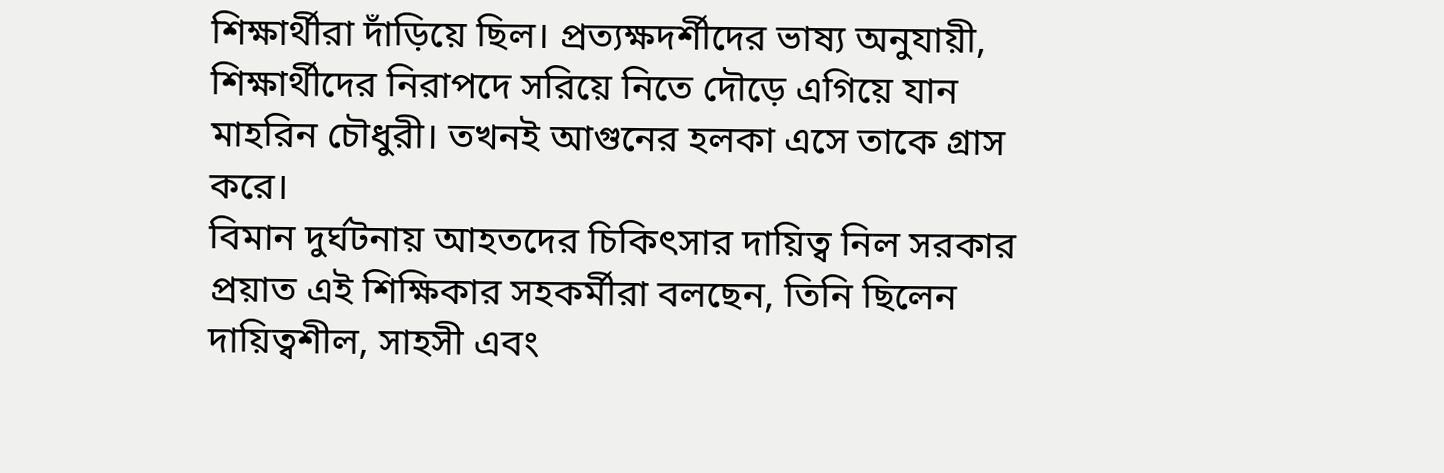শিক্ষার্থীরা দাঁড়িয়ে ছিল। প্রত্যক্ষদর্শীদের ভাষ্য অনুযায়ী, শিক্ষার্থীদের নিরাপদে সরিয়ে নিতে দৌড়ে এগিয়ে যান মাহরিন চৌধুরী। তখনই আগুনের হলকা এসে তাকে গ্রাস করে।
বিমান দুর্ঘটনায় আহতদের চিকিৎসার দায়িত্ব নিল সরকার
প্রয়াত এই শিক্ষিকার সহকর্মীরা বলছেন, তিনি ছিলেন দায়িত্বশীল, সাহসী এবং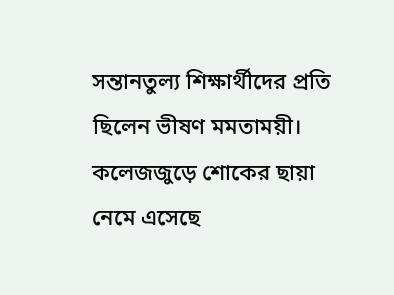সন্তানতুল্য শিক্ষার্থীদের প্রতি ছিলেন ভীষণ মমতাময়ী। কলেজজুড়ে শোকের ছায়া নেমে এসেছে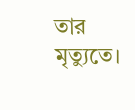তার মৃত্যুতে।